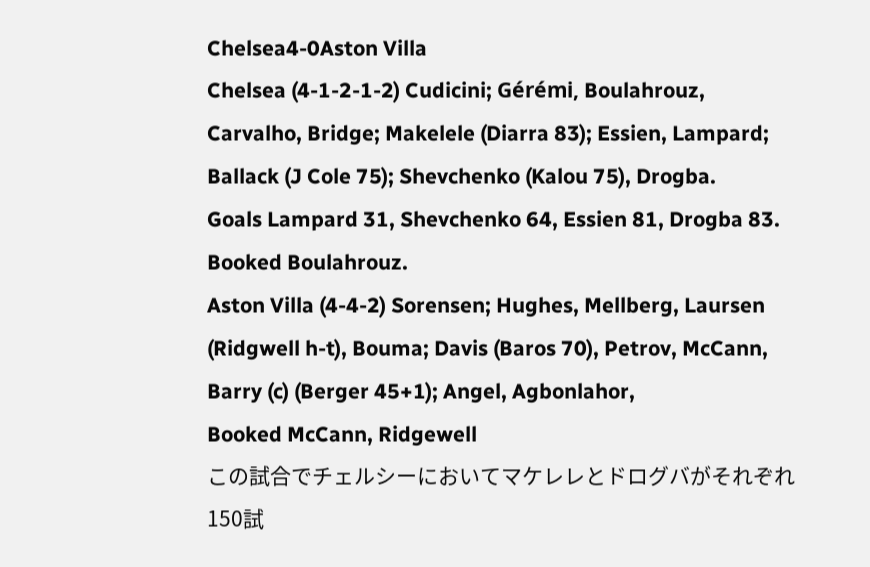Chelsea4-0Aston Villa
Chelsea (4-1-2-1-2) Cudicini; Gérémi, Boulahrouz, Carvalho, Bridge; Makelele (Diarra 83); Essien, Lampard; Ballack (J Cole 75); Shevchenko (Kalou 75), Drogba.
Goals Lampard 31, Shevchenko 64, Essien 81, Drogba 83.
Booked Boulahrouz.
Aston Villa (4-4-2) Sorensen; Hughes, Mellberg, Laursen (Ridgwell h-t), Bouma; Davis (Baros 70), Petrov, McCann, Barry (c) (Berger 45+1); Angel, Agbonlahor,
Booked McCann, Ridgewell
この試合でチェルシーにおいてマケレレとドログバがそれぞれ150試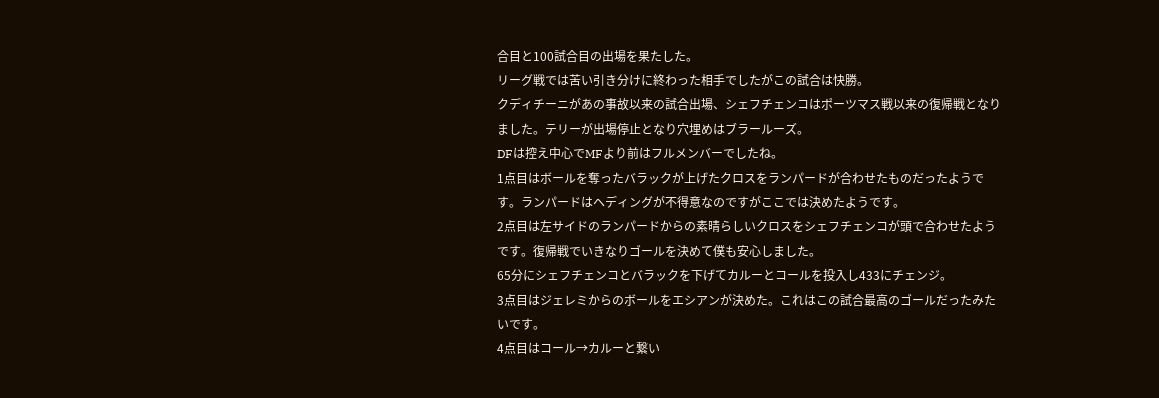合目と100試合目の出場を果たした。
リーグ戦では苦い引き分けに終わった相手でしたがこの試合は快勝。
クディチーニがあの事故以来の試合出場、シェフチェンコはポーツマス戦以来の復帰戦となりました。テリーが出場停止となり穴埋めはブラールーズ。
DFは控え中心でMFより前はフルメンバーでしたね。
1点目はボールを奪ったバラックが上げたクロスをランパードが合わせたものだったようです。ランパードはヘディングが不得意なのですがここでは決めたようです。
2点目は左サイドのランパードからの素晴らしいクロスをシェフチェンコが頭で合わせたようです。復帰戦でいきなりゴールを決めて僕も安心しました。
65分にシェフチェンコとバラックを下げてカルーとコールを投入し433にチェンジ。
3点目はジェレミからのボールをエシアンが決めた。これはこの試合最高のゴールだったみたいです。
4点目はコール→カルーと繋い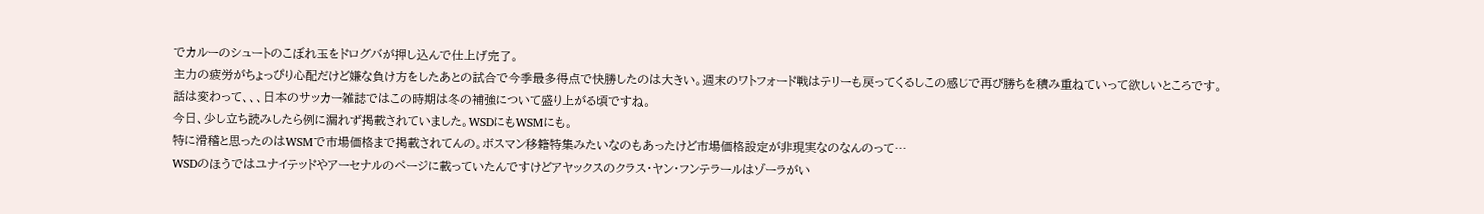でカルーのシュートのこぼれ玉をドログバが押し込んで仕上げ完了。
主力の疲労がちょっぴり心配だけど嫌な負け方をしたあとの試合で今季最多得点で快勝したのは大きい。週末のワトフォード戦はテリーも戻ってくるしこの感じで再び勝ちを積み重ねていって欲しいところです。
話は変わって、、、日本のサッカー雑誌ではこの時期は冬の補強について盛り上がる頃ですね。
今日、少し立ち読みしたら例に漏れず掲載されていました。WSDにもWSMにも。
特に滑稽と思ったのはWSMで市場価格まで掲載されてんの。ボスマン移籍特集みたいなのもあったけど市場価格設定が非現実なのなんのって…
WSDのほうではユナイテッドやアーセナルのページに載っていたんですけどアヤックスのクラス・ヤン・フンテラールはゾーラがい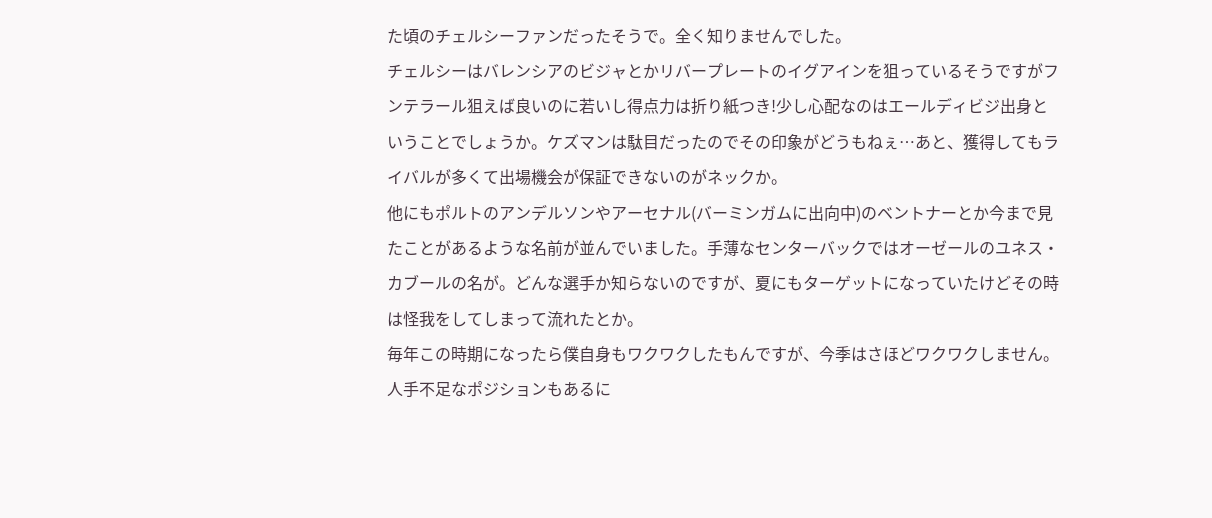た頃のチェルシーファンだったそうで。全く知りませんでした。
チェルシーはバレンシアのビジャとかリバープレートのイグアインを狙っているそうですがフンテラール狙えば良いのに若いし得点力は折り紙つき!少し心配なのはエールディビジ出身ということでしょうか。ケズマンは駄目だったのでその印象がどうもねぇ…あと、獲得してもライバルが多くて出場機会が保証できないのがネックか。
他にもポルトのアンデルソンやアーセナル(バーミンガムに出向中)のベントナーとか今まで見たことがあるような名前が並んでいました。手薄なセンターバックではオーゼールのユネス・カブールの名が。どんな選手か知らないのですが、夏にもターゲットになっていたけどその時は怪我をしてしまって流れたとか。
毎年この時期になったら僕自身もワクワクしたもんですが、今季はさほどワクワクしません。人手不足なポジションもあるに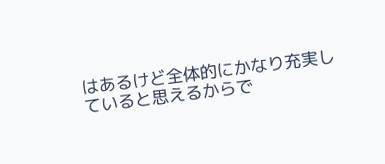はあるけど全体的にかなり充実していると思えるからで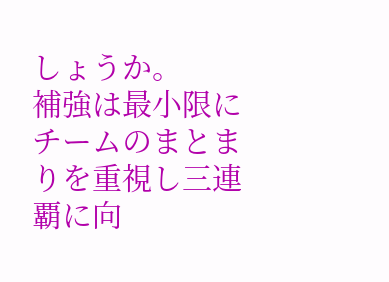しょうか。
補強は最小限にチームのまとまりを重視し三連覇に向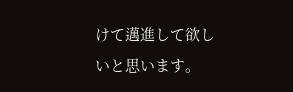けて邁進して欲しいと思います。